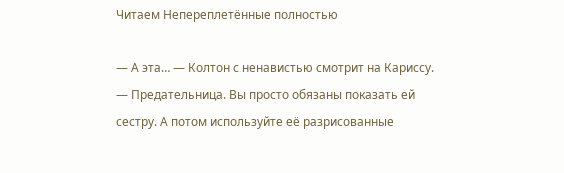Читаем Непереплетённые полностью

— А эта… — Колтон с ненавистью смотрит на Кариссу. — Предательница. Вы просто обязаны показать ей сестру. А потом используйте её разрисованные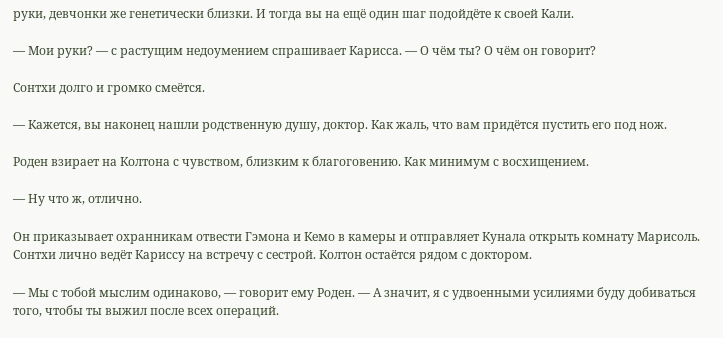руки, девчонки же генетически близки. И тогда вы на ещё один шаг подойдёте к своей Кали.

— Мои руки? — с растущим недоумением спрашивает Карисса. — О чём ты? О чём он говорит?

Сонтхи долго и громко смеётся.

— Кажется, вы наконец нашли родственную душу, доктор. Как жаль, что вам придётся пустить его под нож.

Роден взирает на Колтона с чувством, близким к благоговению. Как минимум с восхищением.

— Ну что ж, отлично.

Он приказывает охранникам отвести Гэмона и Кемо в камеры и отправляет Кунала открыть комнату Марисоль. Сонтхи лично ведёт Кариссу на встречу с сестрой. Колтон остаётся рядом с доктором.

— Мы с тобой мыслим одинаково, — говорит ему Роден. — А значит, я с удвоенными усилиями буду добиваться того, чтобы ты выжил после всех операций.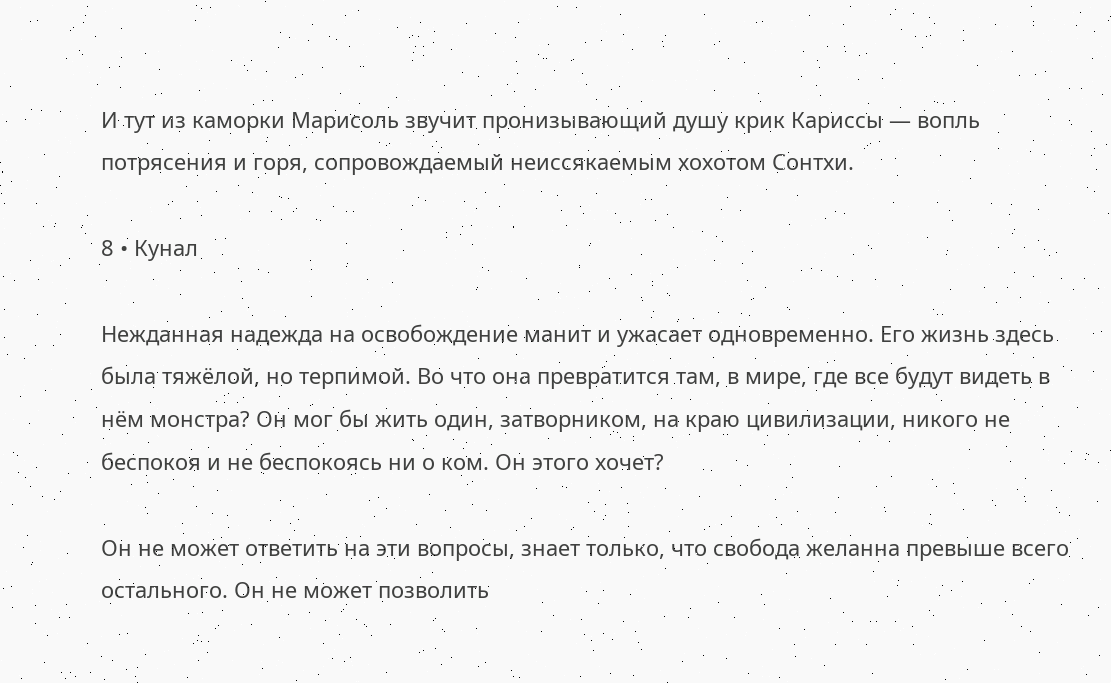И тут из каморки Марисоль звучит пронизывающий душу крик Кариссы — вопль потрясения и горя, сопровождаемый неиссякаемым хохотом Сонтхи.

8 • Кунал

Нежданная надежда на освобождение манит и ужасает одновременно. Его жизнь здесь была тяжёлой, но терпимой. Во что она превратится там, в мире, где все будут видеть в нём монстра? Он мог бы жить один, затворником, на краю цивилизации, никого не беспокоя и не беспокоясь ни о ком. Он этого хочет?

Он не может ответить на эти вопросы, знает только, что свобода желанна превыше всего остального. Он не может позволить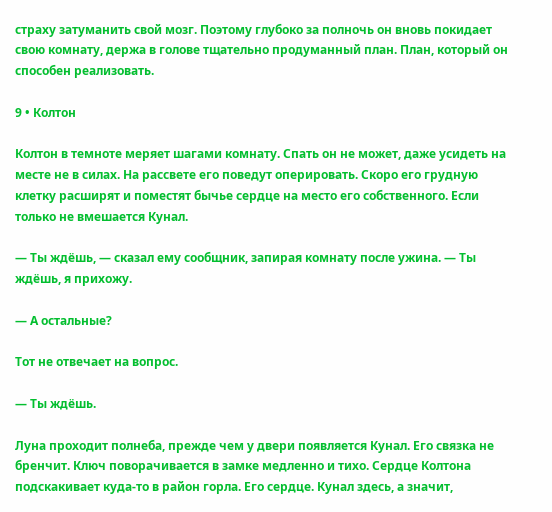страху затуманить свой мозг. Поэтому глубоко за полночь он вновь покидает свою комнату, держа в голове тщательно продуманный план. План, который он способен реализовать.

9 • Колтон

Колтон в темноте меряет шагами комнату. Спать он не может, даже усидеть на месте не в силах. На рассвете его поведут оперировать. Скоро его грудную клетку расширят и поместят бычье сердце на место его собственного. Если только не вмешается Кунал.

— Ты ждёшь, — сказал ему сообщник, запирая комнату после ужина. — Ты ждёшь, я прихожу.

— А остальные?

Тот не отвечает на вопрос.

— Ты ждёшь.

Луна проходит полнеба, прежде чем у двери появляется Кунал. Его связка не бренчит. Ключ поворачивается в замке медленно и тихо. Сердце Колтона подскакивает куда-то в район горла. Его сердце. Кунал здесь, а значит,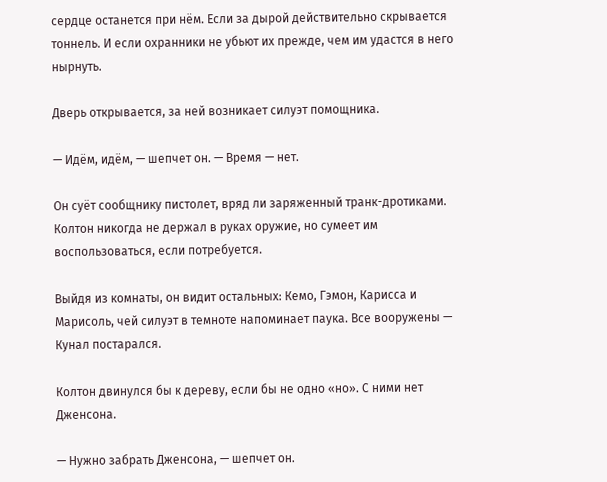сердце останется при нём. Если за дырой действительно скрывается тоннель. И если охранники не убьют их прежде, чем им удастся в него нырнуть.

Дверь открывается, за ней возникает силуэт помощника.

— Идём, идём, — шепчет он. — Время — нет.

Он суёт сообщнику пистолет, вряд ли заряженный транк-дротиками. Колтон никогда не держал в руках оружие, но сумеет им воспользоваться, если потребуется.

Выйдя из комнаты, он видит остальных: Кемо, Гэмон, Карисса и Марисоль, чей силуэт в темноте напоминает паука. Все вооружены — Кунал постарался.

Колтон двинулся бы к дереву, если бы не одно «но». С ними нет Дженсона.

— Нужно забрать Дженсона, — шепчет он.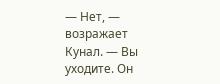— Нет, — возражает Кунал. — Вы уходите. Он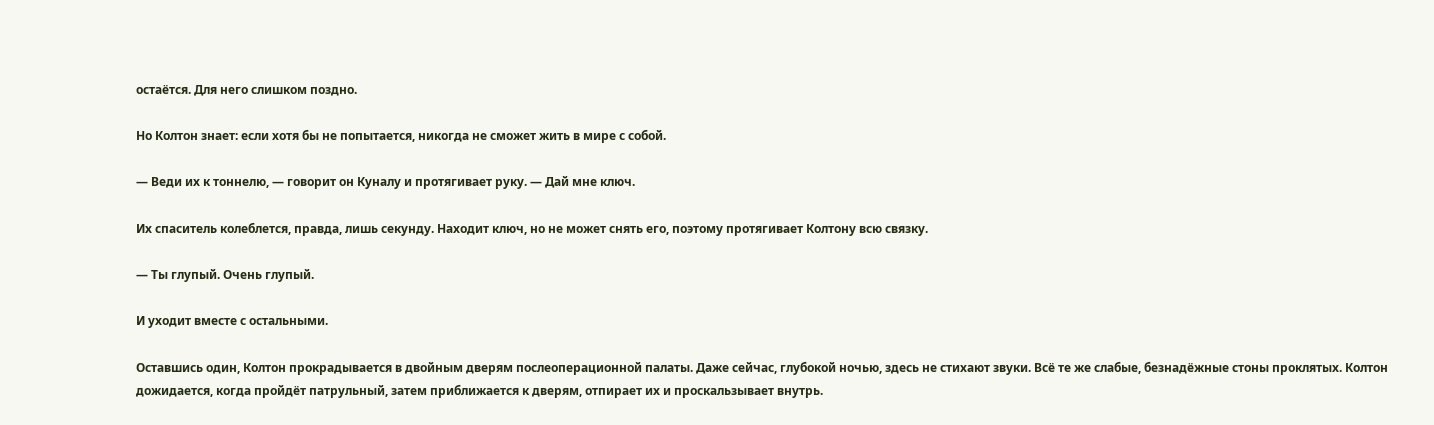остаётся. Для него слишком поздно.

Но Колтон знает: если хотя бы не попытается, никогда не сможет жить в мире с собой.

— Веди их к тоннелю, — говорит он Куналу и протягивает руку. — Дай мне ключ.

Их спаситель колеблется, правда, лишь секунду. Находит ключ, но не может снять его, поэтому протягивает Колтону всю связку.

— Ты глупый. Очень глупый.

И уходит вместе с остальными.

Оставшись один, Колтон прокрадывается в двойным дверям послеоперационной палаты. Даже сейчас, глубокой ночью, здесь не стихают звуки. Всё те же слабые, безнадёжные стоны проклятых. Колтон дожидается, когда пройдёт патрульный, затем приближается к дверям, отпирает их и проскальзывает внутрь.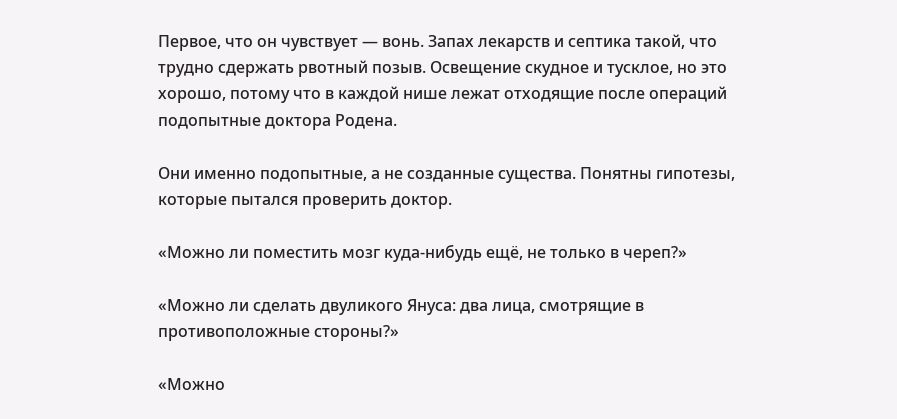Первое, что он чувствует — вонь. Запах лекарств и септика такой, что трудно сдержать рвотный позыв. Освещение скудное и тусклое, но это хорошо, потому что в каждой нише лежат отходящие после операций подопытные доктора Родена.

Они именно подопытные, а не созданные существа. Понятны гипотезы, которые пытался проверить доктор.

«Можно ли поместить мозг куда-нибудь ещё, не только в череп?»

«Можно ли сделать двуликого Януса: два лица, смотрящие в противоположные стороны?»

«Можно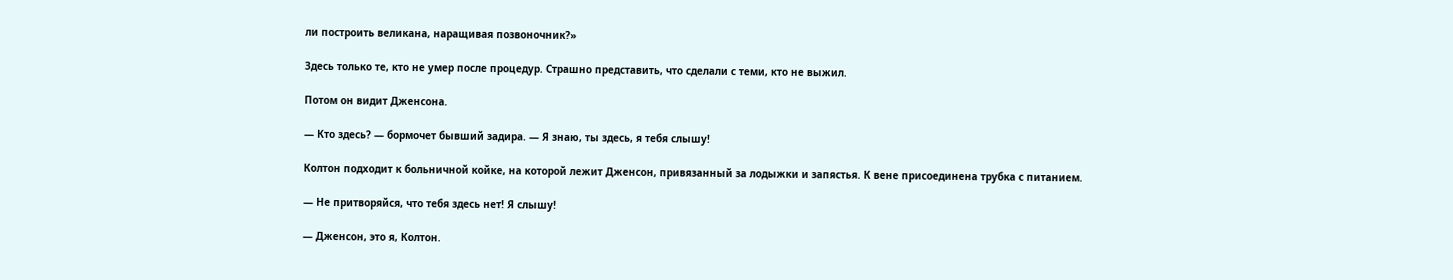ли построить великана, наращивая позвоночник?»

Здесь только те, кто не умер после процедур. Страшно представить, что сделали с теми, кто не выжил.

Потом он видит Дженсона.

— Кто здесь? — бормочет бывший задира. — Я знаю, ты здесь, я тебя слышу!

Колтон подходит к больничной койке, на которой лежит Дженсон, привязанный за лодыжки и запястья. К вене присоединена трубка с питанием.

— Не притворяйся, что тебя здесь нет! Я слышу!

— Дженсон, это я, Колтон.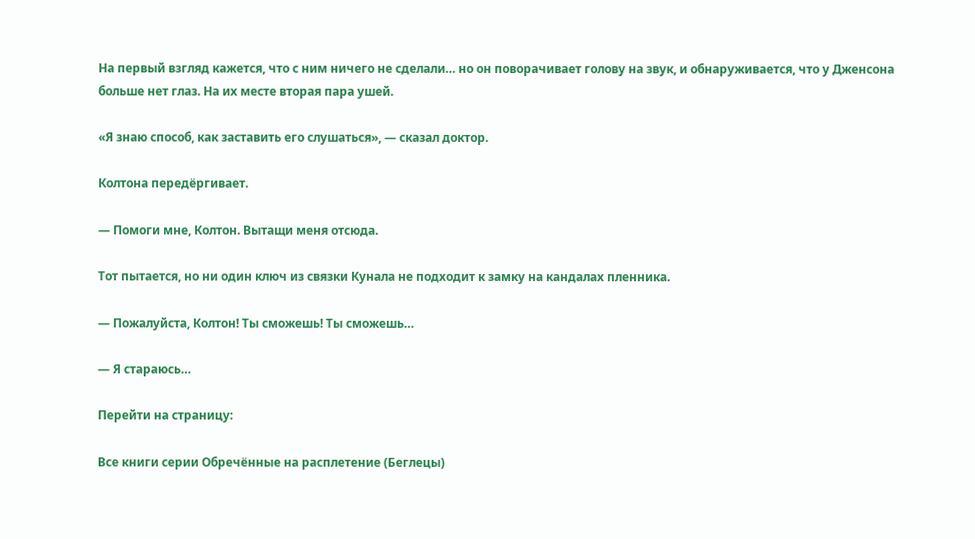На первый взгляд кажется, что с ним ничего не сделали… но он поворачивает голову на звук, и обнаруживается, что у Дженсона больше нет глаз. На их месте вторая пара ушей.

«Я знаю способ, как заставить его слушаться», — сказал доктор.

Колтона передёргивает.

— Помоги мне, Колтон. Вытащи меня отсюда.

Тот пытается, но ни один ключ из связки Кунала не подходит к замку на кандалах пленника.

— Пожалуйста, Колтон! Ты сможешь! Ты сможешь…

— Я стараюсь…

Перейти на страницу:

Все книги серии Обречённые на расплетение (Беглецы)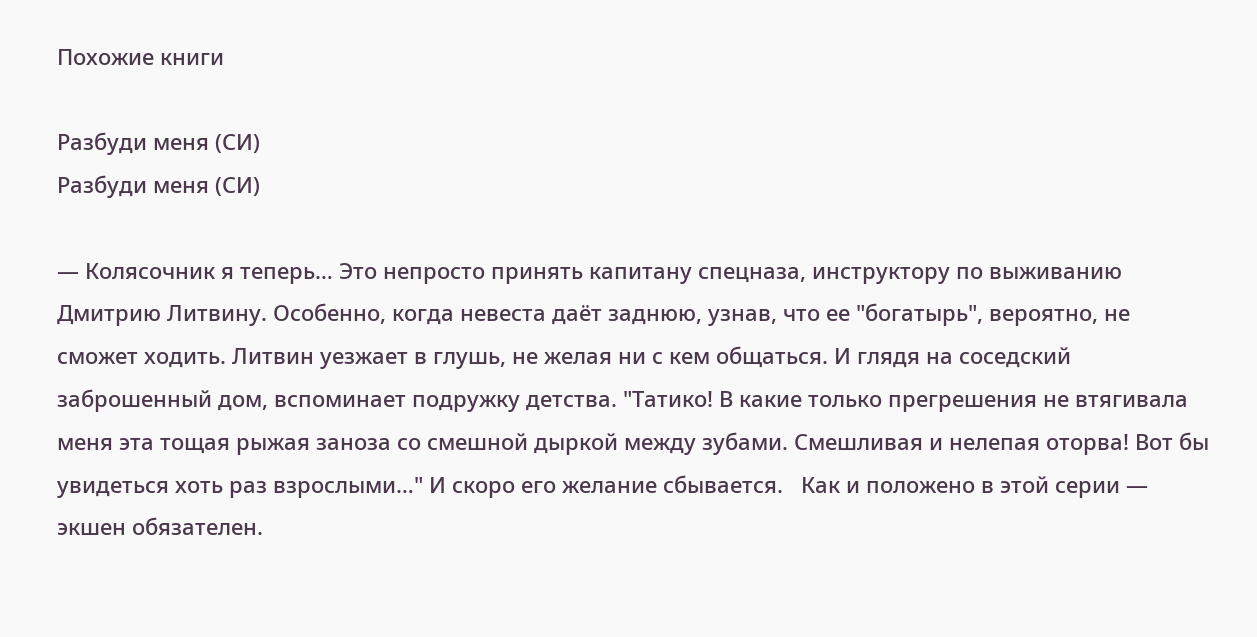Похожие книги

Разбуди меня (СИ)
Разбуди меня (СИ)

— Колясочник я теперь… Это непросто принять капитану спецназа, инструктору по выживанию Дмитрию Литвину. Особенно, когда невеста даёт заднюю, узнав, что ее "богатырь", вероятно, не сможет ходить. Литвин уезжает в глушь, не желая ни с кем общаться. И глядя на соседский заброшенный дом, вспоминает подружку детства. "Татико! В какие только прегрешения не втягивала меня эта тощая рыжая заноза со смешной дыркой между зубами. Смешливая и нелепая оторва! Вот бы увидеться хоть раз взрослыми…" И скоро его желание сбывается.   Как и положено в этой серии — экшен обязателен.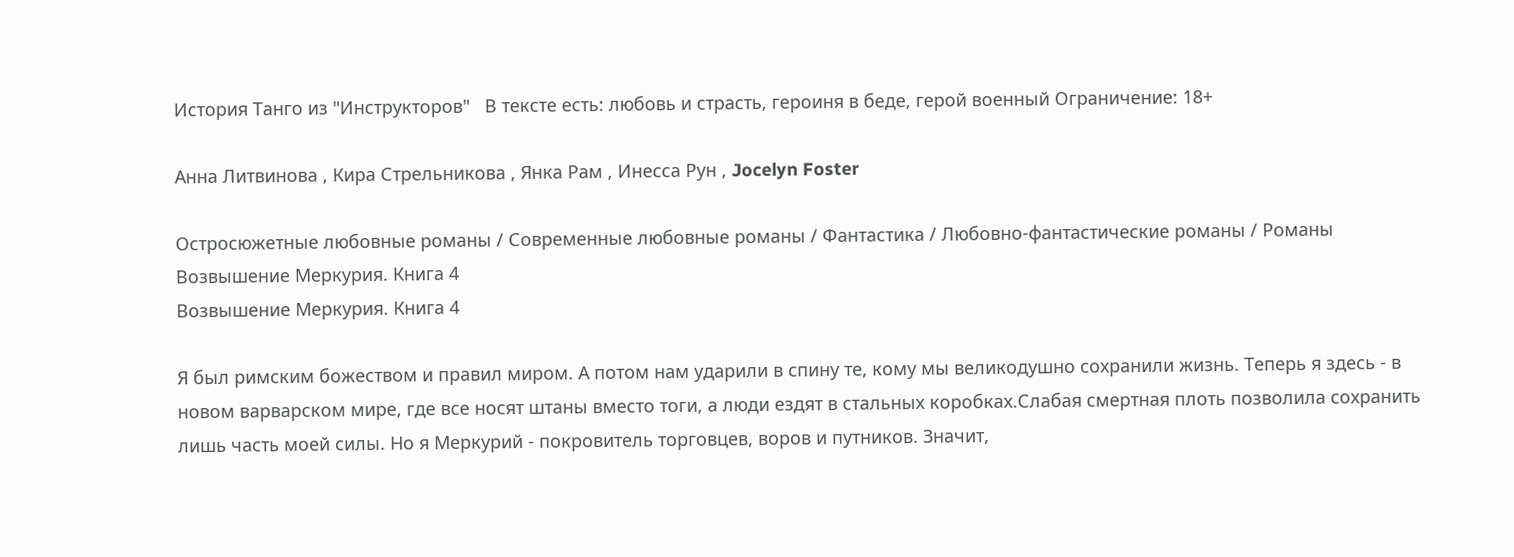История Танго из "Инструкторов"   В тексте есть: любовь и страсть, героиня в беде, герой военный Ограничение: 18+

Анна Литвинова , Кира Стрельникова , Янка Рам , Инесса Рун , Jocelyn Foster

Остросюжетные любовные романы / Современные любовные романы / Фантастика / Любовно-фантастические романы / Романы
Возвышение Меркурия. Книга 4
Возвышение Меркурия. Книга 4

Я был римским божеством и правил миром. А потом нам ударили в спину те, кому мы великодушно сохранили жизнь. Теперь я здесь - в новом варварском мире, где все носят штаны вместо тоги, а люди ездят в стальных коробках.Слабая смертная плоть позволила сохранить лишь часть моей силы. Но я Меркурий - покровитель торговцев, воров и путников. Значит,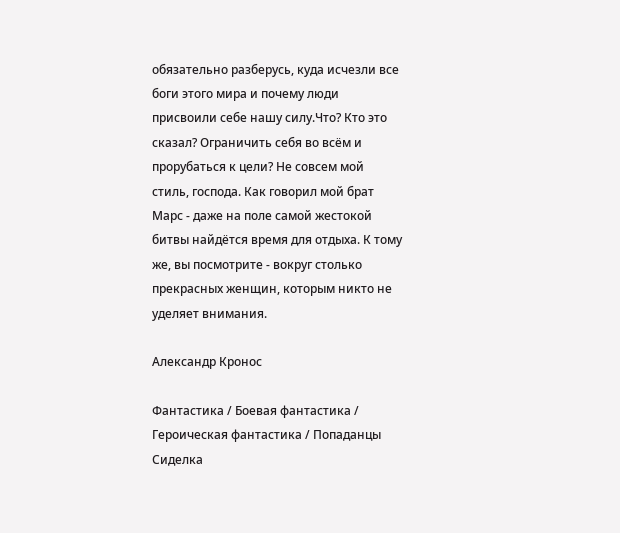обязательно разберусь, куда исчезли все боги этого мира и почему люди присвоили себе нашу силу.Что? Кто это сказал? Ограничить себя во всём и прорубаться к цели? Не совсем мой стиль, господа. Как говорил мой брат Марс - даже на поле самой жестокой битвы найдётся время для отдыха. К тому же, вы посмотрите - вокруг столько прекрасных женщин, которым никто не уделяет внимания.

Александр Кронос

Фантастика / Боевая фантастика / Героическая фантастика / Попаданцы
Сиделка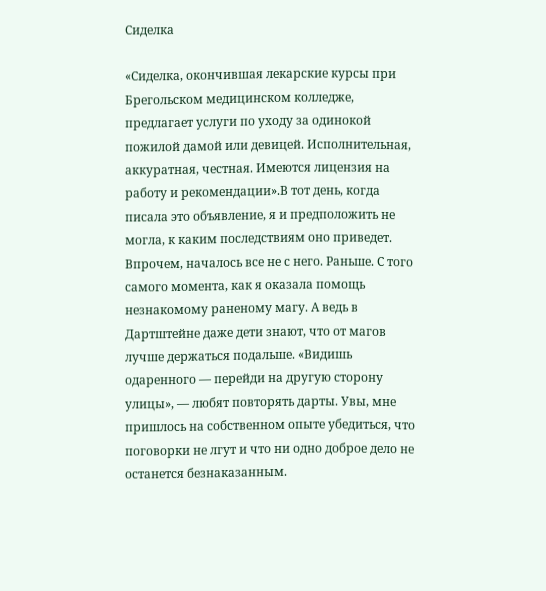Сиделка

«Сиделка, окончившая лекарские курсы при Брегольском медицинском колледже, предлагает услуги по уходу за одинокой пожилой дамой или девицей. Исполнительная, аккуратная, честная. Имеются лицензия на работу и рекомендации».В тот день, когда писала это объявление, я и предположить не могла, к каким последствиям оно приведет. Впрочем, началось все не с него. Раньше. С того самого момента, как я оказала помощь незнакомому раненому магу. А ведь в Дартштейне даже дети знают, что от магов лучше держаться подальше. «Видишь одаренного — перейди на другую сторону улицы», — любят повторять дарты. Увы, мне пришлось на собственном опыте убедиться, что поговорки не лгут и что ни одно доброе дело не останется безнаказанным.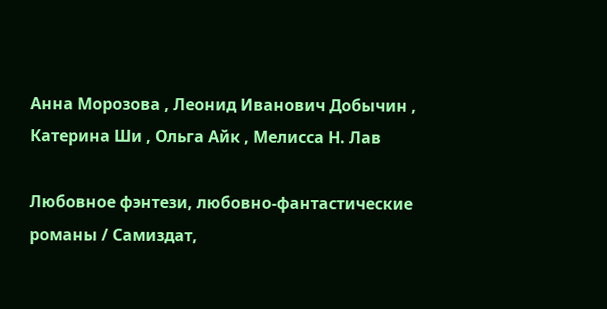Анна Морозова , Леонид Иванович Добычин , Катерина Ши , Ольга Айк , Мелисса Н. Лав

Любовное фэнтези, любовно-фантастические романы / Самиздат,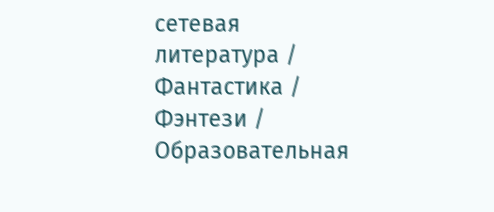сетевая литература / Фантастика / Фэнтези / Образовательная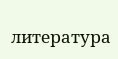литература